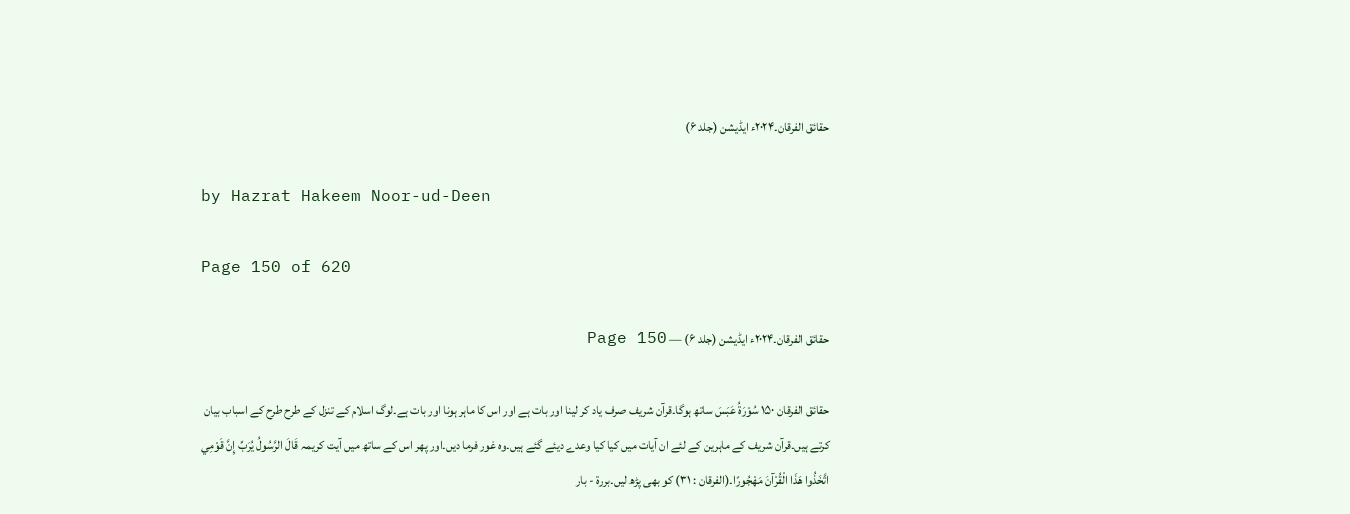حقائق الفرقان۔۲۰۲۴ء ایڈیشن (جلد ۶)

by Hazrat Hakeem Noor-ud-Deen

Page 150 of 620

حقائق الفرقان۔۲۰۲۴ء ایڈیشن (جلد ۶) — Page 150

حقائق الفرقان ۱۵۰ سُوْرَةُ عَبَسَ ساتھ ہوگا۔قرآن شریف صرف یاد کر لینا اور بات ہے اور اس کا ماہر ہونا اور بات ہے۔لوگ اسلام کے تنزل کے طرح طرح کے اسباب بیان کرتے ہیں۔قرآن شریف کے ماہرین کے لئے ان آیات میں کیا کیا وعدے دیئے گئے ہیں۔وہ غور فرما دیں۔اور پھر اس کے ساتھ میں آیت کریمہ قَالَ الرَّسُولُ يُرَبِّ إِنَّ قَوْمِي اتَّخَذُوا هَذَا الْقُرْآنَ مَهْجُورًا۔(الفرقان : ۳۱) کو بھی پڑھ لیں۔بررة - بار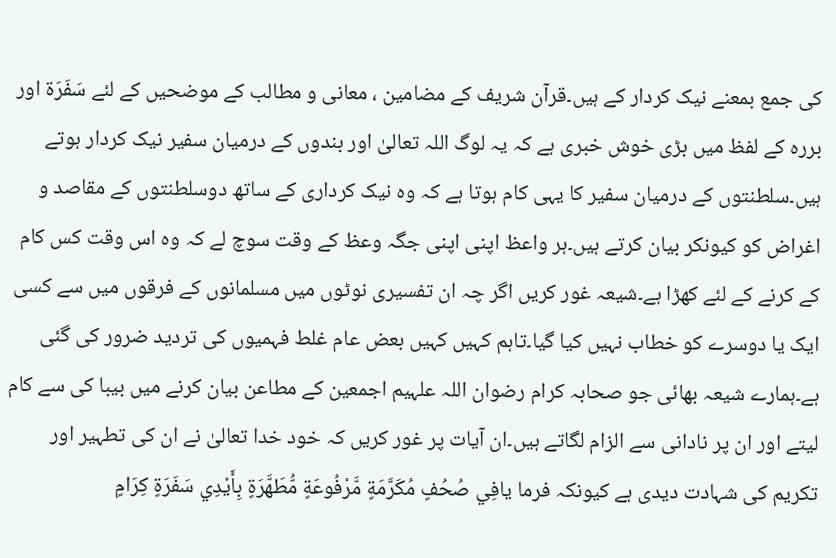کی جمع بمعنے نیک کردار کے ہیں۔قرآن شریف کے مضامین ، معانی و مطالب کے موضحیں کے لئے سَفَرَة اور بررہ کے لفظ میں بڑی خوش خبری ہے کہ یہ لوگ اللہ تعالیٰ اور بندوں کے درمیان سفیر نیک کردار ہوتے ہیں۔سلطنتوں کے درمیان سفیر کا یہی کام ہوتا ہے کہ وہ نیک کرداری کے ساتھ دوسلطنتوں کے مقاصد و اغراض کو کیونکر بیان کرتے ہیں۔ہر واعظ اپنی اپنی جگہ وعظ کے وقت سوچ لے کہ وہ اس وقت کس کام کے کرنے کے لئے کھڑا ہے۔شیعہ غور کریں اگر چہ ان تفسیری نوٹوں میں مسلمانوں کے فرقوں میں سے کسی ایک یا دوسرے کو خطاب نہیں کیا گیا۔تاہم کہیں کہیں بعض عام غلط فہمیوں کی تردید ضرور کی گئی ہے۔ہمارے شیعہ بھائی جو صحابہ کرام رضوان اللہ علہیم اجمعین کے مطاعن بیان کرنے میں بیبا کی سے کام لیتے اور ان پر نادانی سے الزام لگاتے ہیں۔ان آیات پر غور کریں کہ خود خدا تعالیٰ نے ان کی تطہیر اور تکریم کی شہادت دیدی ہے کیونکہ فرما یافِي صُحُفٍ مُكَرَّمَةٍ مَّرْفُوعَةٍ مُّطَهَّرَةٍ بِأَيْدِي سَفَرَةٍ كِرَامٍ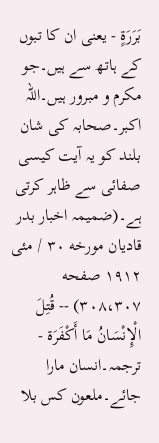بَرَرَةٍ - یعنی ان کا تبوں کے ہاتھ سے ہیں۔جو مکرم و مبرور ہیں۔اللہ اکبر۔صحابہ کی شان بلند کو یہ آیت کیسی صفائی سے ظاہر کرتی ہے۔(ضمیمہ اخبار بدر قادیان مورخه ۳۰ / مئی ۱۹۱۲ صفحه ۳۰۸،۳۰۷) -- قُتِلَ الْإِنْسَانُ مَا أَكْفَرَة - ترجمہ۔انسان مارا جائے۔ملعون کس بلا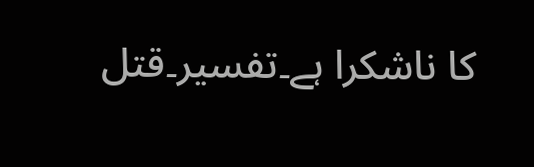کا ناشکرا ہے۔تفسیر۔قتل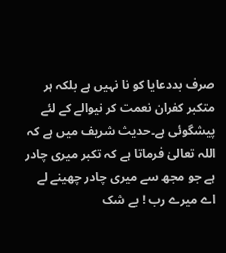صرف بددعایا کو نا نہیں ہے بلکہ ہر متکبر کفران نعمت کر نیوالے کے لئے پیشگوئی ہے۔حدیث شریف میں ہے کہ اللہ تعالیٰ فرماتا ہے کہ تکبر میری چادر ہے جو مجھ سے میری چادر چھینے لے اے میرے رب ! بے شک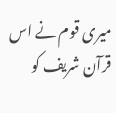میری قوم نے اس قرآن شریف کو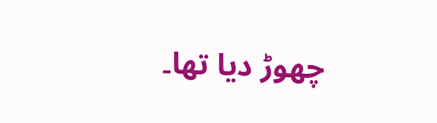چھوڑ دیا تھا۔